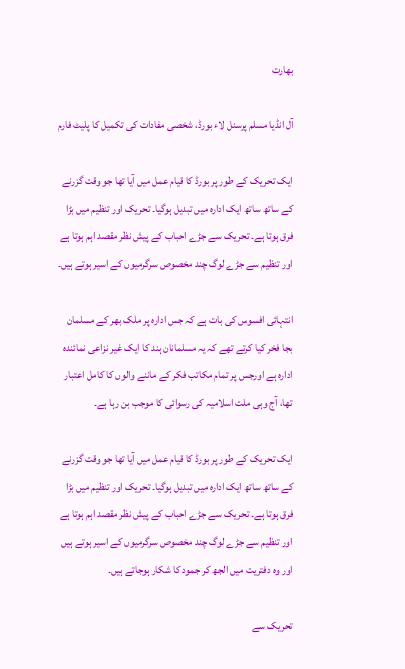بھارت

آل انڈیا مسلم پرسنل لاء بورڈ، شخصی مفادات کی تکمیل کا پلیٹ فارم

ایک تحریک کے طور پر بورڈ کا قیام عمل میں آیا تھا جو وقت گزرنے کے ساتھ ساتھ ایک ادارہ میں تبدیل ہوگیا۔ تحریک اور تنظیم میں بڑا فرق ہوتا ہے۔ تحریک سے جڑے احباب کے پیش نظر مقصد اہم ہوتا ہے اور تنظیم سے جڑے لوگ چند مخصوص سرگرمیوں کے اسیر ہوتے ہیں۔

انتہائی افسوس کی بات ہے کہ جس ادارہ پر ملک بھر کے مسلمان بجا فخر کیا کرتے تھے کہ یہ مسلمانان ہند کا ایک غیر نزاعی نمائندہ ادارہ ہے اورجس پر تمام مکاتب فکر کے ماننے والوں کا کامل اعتبار تھا، آج وہی ملت اسلامیہ کی رسوائی کا موجب بن رہا ہے۔

ایک تحریک کے طور پر بورڈ کا قیام عمل میں آیا تھا جو وقت گزرنے کے ساتھ ساتھ ایک ادارہ میں تبدیل ہوگیا۔ تحریک اور تنظیم میں بڑا فرق ہوتا ہے۔ تحریک سے جڑے احباب کے پیش نظر مقصد اہم ہوتا ہے اور تنظیم سے جڑے لوگ چند مخصوص سرگرمیوں کے اسیر ہوتے ہیں اور وہ دفتریت میں الجھ کر جمود کا شکار ہوجاتے ہیں۔

تحریک سے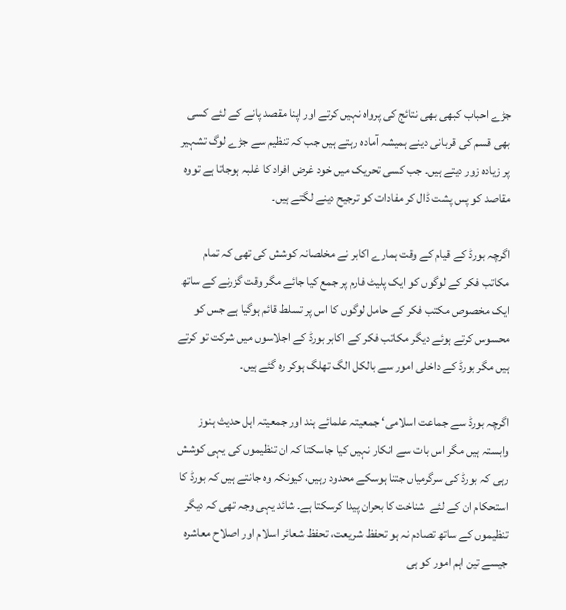جڑے احباب کبھی بھی نتائج کی پرواہ نہیں کرتے اور اپنا مقصد پانے کے لئے کسی بھی قسم کی قربانی دینے ہمیشہ آمادہ رہتے ہیں جب کہ تنظیم سے جڑے لوگ تشہیر پر زیادہ زور دیتے ہیں۔ جب کسی تحریک میں خود غرض افراد کا غلبہ ہوجاتا ہے تووہ مقاصد کو پس پشت ڈال کر مفادات کو ترجیح دینے لگتے ہیں۔

اگرچہ بورڈ کے قیام کے وقت ہمارے اکابر نے مخلصانہ کوشش کی تھی کہ تمام مکاتب فکر کے لوگوں کو ایک پلیٹ فارم پر جمع کیا جائے مگر وقت گزرنے کے ساتھ ایک مخصوص مکتب فکر کے حامل لوگوں کا اس پر تسلط قائم ہوگیا ہے جس کو محسوس کرتے ہوئے دیگر مکاتب فکر کے اکابر بورڈ کے اجلاسوں میں شرکت تو کرتے ہیں مگر بورڈ کے داخلی امور سے بالکل الگ تھلگ ہوکر رہ گئے ہیں۔

اگرچہ بورڈ سے جماعت اسلامی‘ جمعیتہ علمائے ہند اور جمعیتہ اہل حدیث ہنوز وابستہ ہیں مگر اس بات سے انکار نہیں کیا جاسکتا کہ ان تنظیموں کی یہی کوشش رہی کہ بورڈ کی سرگرمیاں جتنا ہوسکے محدود رہیں، کیونکہ وہ جانتے ہیں کہ بورڈ کا استحکام ان کے لئے  شناخت کا بحران پیدا کرسکتا ہے۔ شائد یہی وجہ تھی کہ دیگر تنظیموں کے ساتھ تصادم نہ ہو تحفظ شریعت، تحفظ شعائر اسلام اور اصلاح معاشرہ جیسے تین اہم امور کو ہی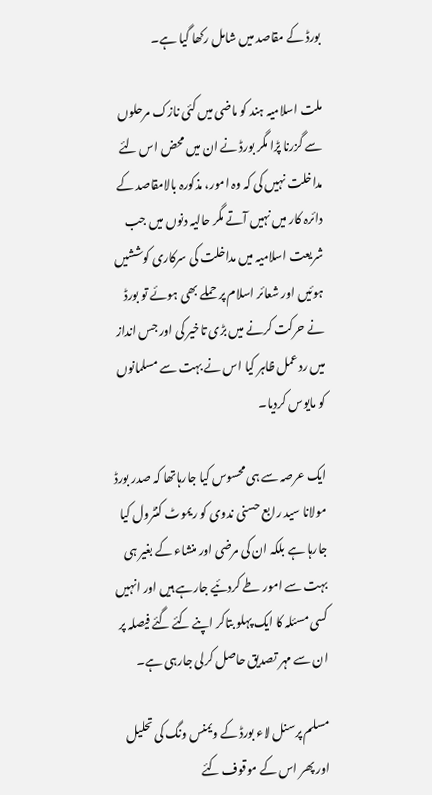بورڈ کے مقاصد میں شامل رکھا گیا ہے۔

ملت اسلامیہ ہند کو ماضی میں کئی نازک مرحلوں سے گزرنا پڑا مگر بورڈ نے ان میں محض اس لئے مداخلت نہیں کی کہ وہ امور، مذکورہ بالامقاصد کے دائرہ کار میں نہیں آتے مگر حالیہ دنوں میں جب شریعت اسلامیہ میں مداخلت کی سرکاری کوششیں ہوئیں اور شعائر اسلام پر حملے بھی ہوئے تو بورڈ نے حرکت کرنے میں بڑی تاخیر کی اور جس انداز میں ردعمل ظاہر کیا اس نے بہت سے مسلمانوں کو مایوس کردیا۔

ایک عرصہ سے ہی محسوس کیا جارہاتھا کہ صدر بورڈ مولانا سید رابع حسنی ندوی کو ریموٹ کنٹرول کیا جارہا ہے بلکہ ان کی مرضی اور منشاء کے بغیر ہی بہت سے امور طے کردئیے جارہے ہیں اور انہیں کسی مسئلہ کا ایک پہلو بتاکر اپنے کئے گئے فیصلہ پر ان سے مہر تصدیق حاصل کرلی جارہی ہے۔

مسلم پرسنل لاء بورڈ کے ویمنس ونگ کی تحلیل اور پھر اس کے موقوف کئے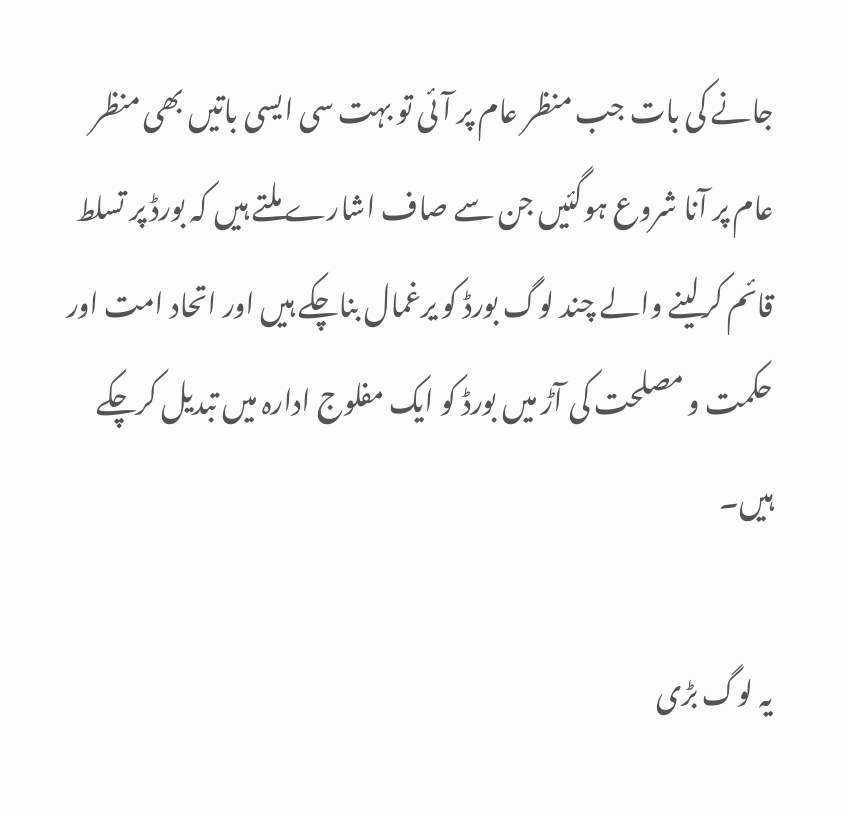جانے کی بات جب منظر عام پر آئی تو بہت سی ایسی باتیں بھی منظر عام پر آنا شروع ہوگئیں جن سے صاف اشارے ملتے ہیں کہ بورڈ پر تسلط قائم کرلینے والے چند لوگ بورڈ کو یرغمال بناچکے ہیں اور اتحاد امت اور حکمت و مصلحت کی آڑ میں بورڈ کو ایک مفلوج ادارہ میں تبدیل کرچکے ہیں۔

یہ لوگ بڑی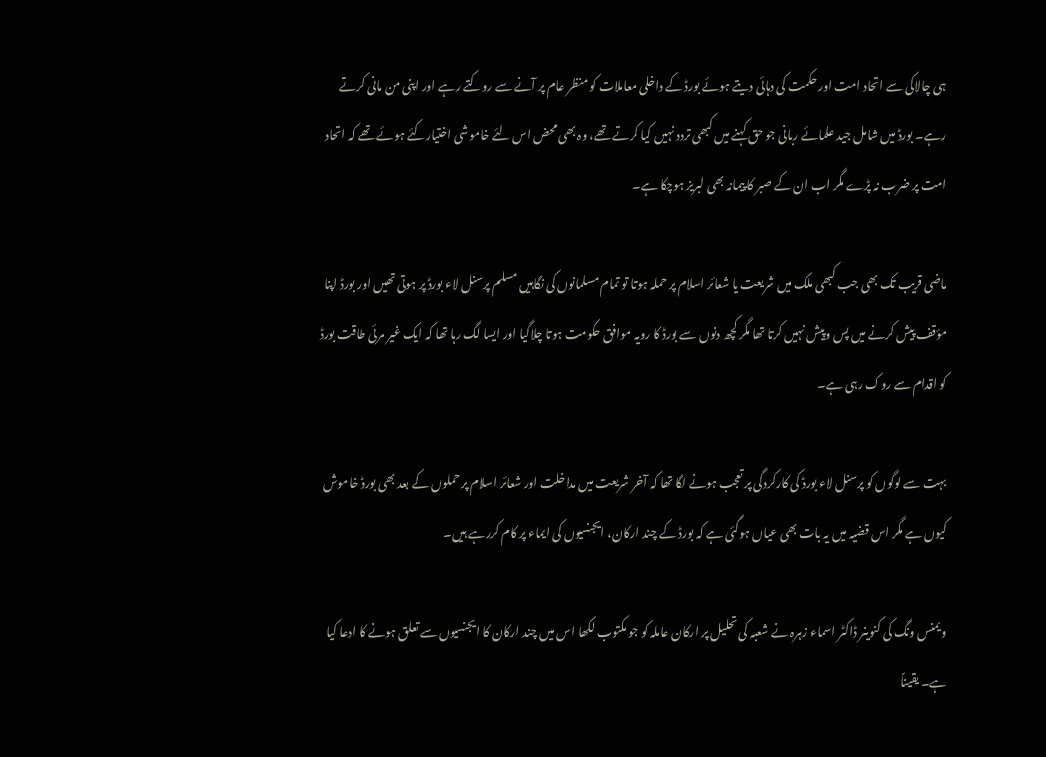ہی چالاکی سے اتحاد امت اور حکمت کی دہائی دیتے ہوئے بورڈ کے داخلی معاملات کو منظر عام پر آنے سے روکتے رہے اور اپنی من مانی کرتے رہے۔ بورڈ میں شامل جید علمائے ربانی جو حق کہنے میں کبھی تردد نہیں کیا کرتے تھے، وہ بھی محض اس لئے خاموشی اختیارکئے ہوئے تھے کہ اتحاد امت پر ضرب نہ پڑے مگر اب ان کے صبر کا پیمانہ بھی لبریز ہوچکا ہے۔

ماضی قریب تک بھی جب کبھی ملک میں شریعت یا شعائر اسلام پر حملہ ہوتا تو تمام مسلمانوں کی نگاہیں مسلم پرسنل لاء بورڈ پر ہوتی تھیں اور بورڈ اپنا مؤقف پیش کرنے میں پس وپیش نہیں کرتا تھا مگر کچھ دنوں سے بورڈ کا رویہ موافق حکومت ہوتا چلاگیا اور ایسا لگ رہا تھا کہ ایک غیر مرئی طاقت بورڈ کو اقدام سے روک رہی ہے۔

بہت سے لوگوں کو پرسنل لاء بورڈ کی کارکردگی پر تعجب ہونے لگا تھا کہ آخر شریعت میں مداخلت اور شعائر اسلام پر حملوں کے بعد بھی بورڈ خاموش کیوں ہے مگر اس قضیہ میں یہ بات بھی عیاں ہوگئی ہے کہ بورڈ کے چند ارکان، ایجنسیوں کی ایماء پر کام کررہے ہیں۔

ویمنس ونگ کی کنوینر ڈاکٹر اسماء زہرہ نے شعبہ کی تحلیل پر ارکان عاملہ کو جو مکتوب لکھا اس میں چند ارکان کا ایجنسیوں سے تعلق ہونے کا ادعا کیا ہے۔ یقیناً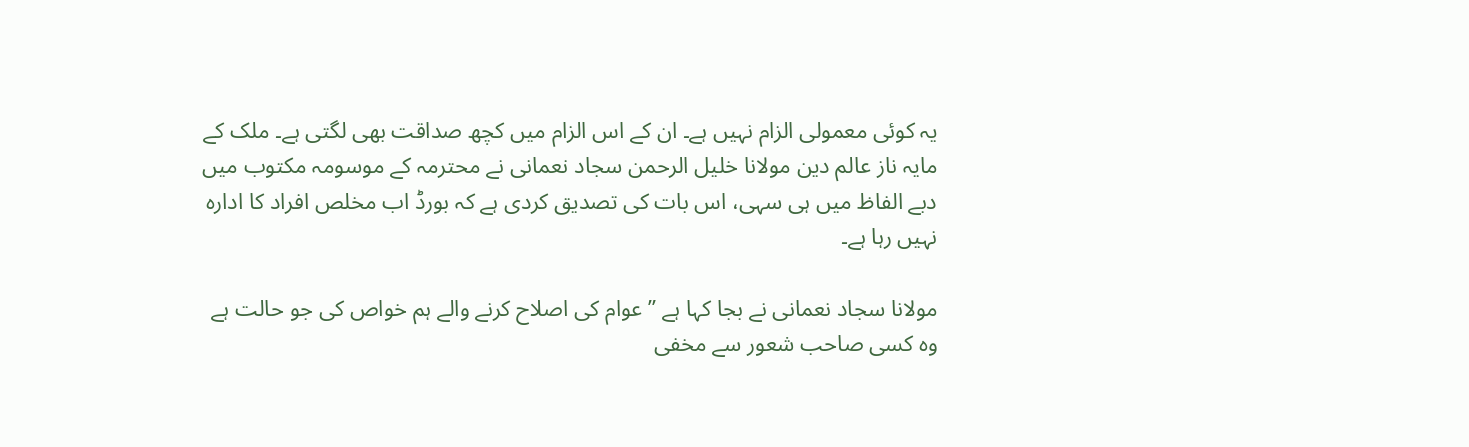یہ کوئی معمولی الزام نہیں ہے۔ ان کے اس الزام میں کچھ صداقت بھی لگتی ہے۔ ملک کے مایہ ناز عالم دین مولانا خلیل الرحمن سجاد نعمانی نے محترمہ کے موسومہ مکتوب میں دبے الفاظ میں ہی سہی، اس بات کی تصدیق کردی ہے کہ بورڈ اب مخلص افراد کا ادارہ نہیں رہا ہے۔

مولانا سجاد نعمانی نے بجا کہا ہے ”عوام کی اصلاح کرنے والے ہم خواص کی جو حالت ہے وہ کسی صاحب شعور سے مخفی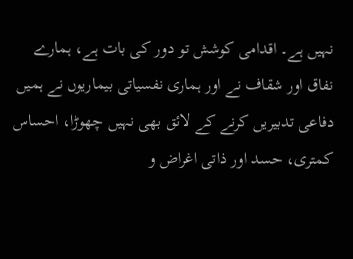نہیں ہے۔ اقدامی کوشش تو دور کی بات ہے، ہمارے نفاق اور شقاف نے اور ہماری نفسیاتی بیماریوں نے ہمیں دفاعی تدبیریں کرنے کے لائق بھی نہیں چھوڑا، احساس کمتری، حسد اور ذاتی اغراض و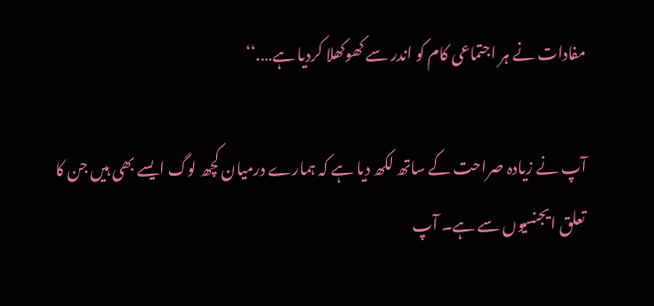مفادات نے ہر اجتماعی کام کو اندر سے کھوکھلا کردیا ہے….‘‘

آپ نے زیادہ صراحت کے ساتھ لکھ دیا ہے کہ ہمارے درمیان کچھ لوگ ایسے بھی ہیں جن کا تعلق ایجنسیوں سے ہے۔ آپ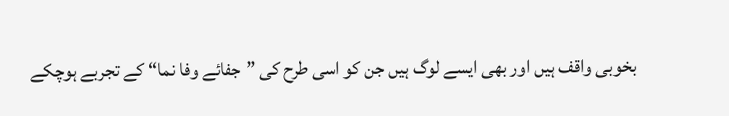بخوبی واقف ہیں اور بھی ایسے لوگ ہیں جن کو اسی طرح کی ”جفائے وفا نما“ کے تجربے ہوچکے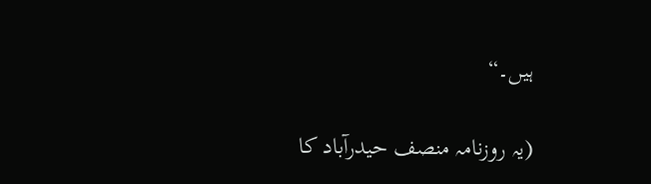ہیں۔“

(یہ روزنامہ منصف حیدرآباد کا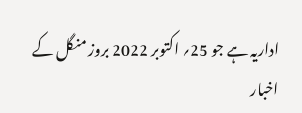اداریہ ہے جو 25؍ اکتوبر 2022 بروز منگل کے اخبار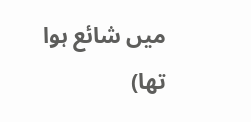میں شائع ہوا تھا)